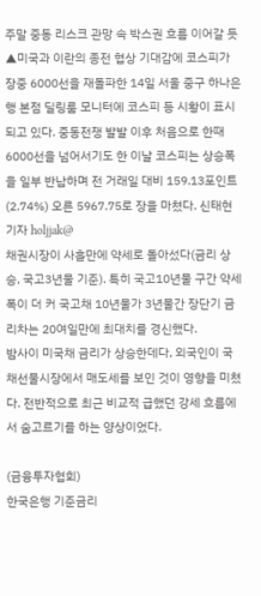주말 중동 리스크 관망 속 박스권 흐름 이어갈 듯
▲미국과 이란의 종전 협상 기대감에 코스피가 장중 6000선을 재돌파한 14일 서울 중구 하나은행 본점 딜링룸 모니터에 코스피 등 시황이 표시되고 있다. 중동전쟁 발발 이후 처음으로 한때 6000선을 넘어서기도 한 이날 코스피는 상승폭을 일부 반납하며 전 거래일 대비 159.13포인트(2.74%) 오른 5967.75로 장을 마쳤다. 신태현 기자 holjjak@
채권시장이 사흘만에 약세로 돌아섰다(금리 상승, 국고3년물 기준). 특히 국고10년물 구간 약세폭이 더 커 국고채 10년물가 3년물간 장단기 금리차는 20여일만에 최대치를 경신했다.
밤사이 미국채 금리가 상승한데다, 외국인이 국채선물시장에서 매도세를 보인 것이 영향을 미쳤다. 전반적으로 최근 비교적 급했던 강세 흐름에서 숨고르기를 하는 양상이었다.

(금융투자협회)
한국은행 기준금리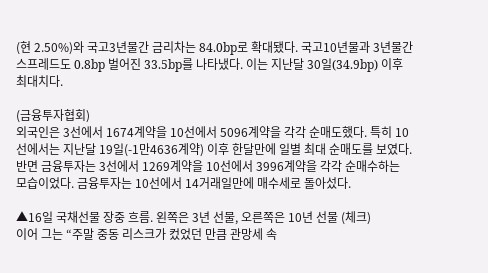(현 2.50%)와 국고3년물간 금리차는 84.0bp로 확대됐다. 국고10년물과 3년물간 스프레드도 0.8bp 벌어진 33.5bp를 나타냈다. 이는 지난달 30일(34.9bp) 이후 최대치다.

(금융투자협회)
외국인은 3선에서 1674계약을 10선에서 5096계약을 각각 순매도했다. 특히 10선에서는 지난달 19일(-1만4636계약) 이후 한달만에 일별 최대 순매도를 보였다. 반면 금융투자는 3선에서 1269계약을 10선에서 3996계약을 각각 순매수하는 모습이었다. 금융투자는 10선에서 14거래일만에 매수세로 돌아섰다.

▲16일 국채선물 장중 흐름. 왼쪽은 3년 선물, 오른쪽은 10년 선물 (체크)
이어 그는 “주말 중동 리스크가 컸었던 만큼 관망세 속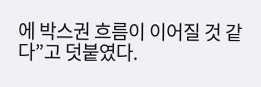에 박스권 흐름이 이어질 것 같다”고 덧붙였다.